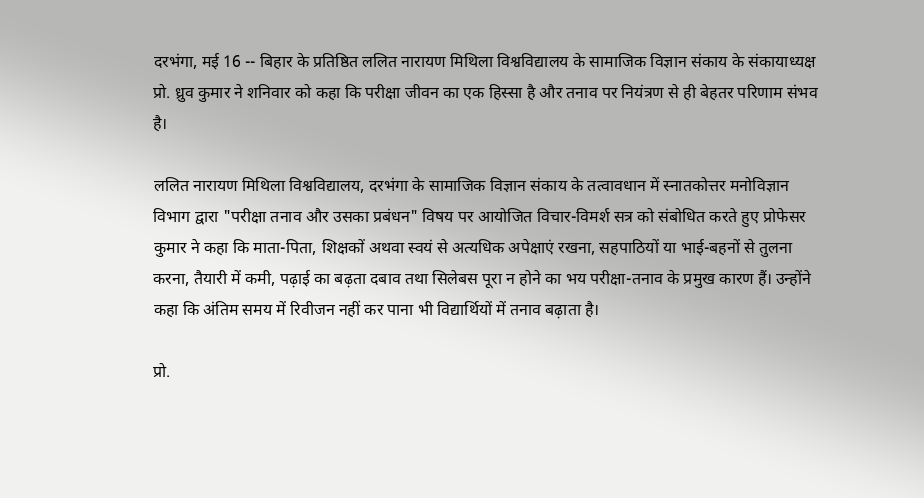दरभंगा, मई 16 -- बिहार के प्रतिष्ठित ललित नारायण मिथिला विश्वविद्यालय के सामाजिक विज्ञान संकाय के संकायाध्यक्ष प्रो. ध्रुव कुमार ने शनिवार को कहा कि परीक्षा जीवन का एक हिस्सा है और तनाव पर नियंत्रण से ही बेहतर परिणाम संभव है।

ललित नारायण मिथिला विश्वविद्यालय, दरभंगा के सामाजिक विज्ञान संकाय के तत्वावधान में स्नातकोत्तर मनोविज्ञान विभाग द्वारा "परीक्षा तनाव और उसका प्रबंधन" विषय पर आयोजित विचार-विमर्श सत्र को संबोधित करते हुए प्रोफेसर कुमार ने कहा कि माता-पिता, शिक्षकों अथवा स्वयं से अत्यधिक अपेक्षाएं रखना, सहपाठियों या भाई-बहनों से तुलना करना, तैयारी में कमी, पढ़ाई का बढ़ता दबाव तथा सिलेबस पूरा न होने का भय परीक्षा-तनाव के प्रमुख कारण हैं। उन्होंने कहा कि अंतिम समय में रिवीजन नहीं कर पाना भी विद्यार्थियों में तनाव बढ़ाता है।

प्रो.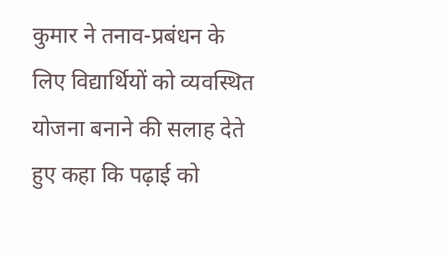कुमार ने तनाव-प्रबंधन के लिए विद्यार्थियों को व्यवस्थित योजना बनाने की सलाह देते हुए कहा कि पढ़ाई को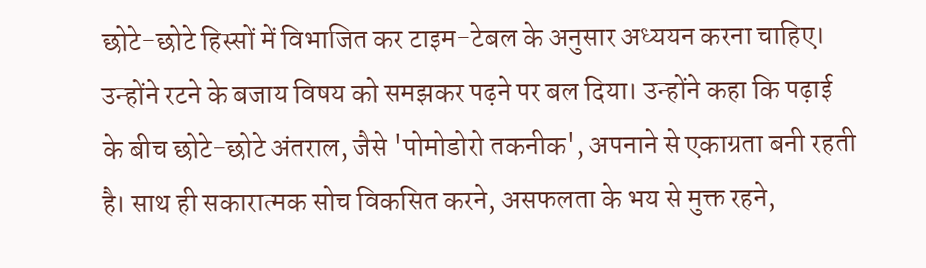छोटे-छोटे हिस्सों में विभाजित कर टाइम-टेबल के अनुसार अध्ययन करना चाहिए। उन्होंने रटने के बजाय विषय को समझकर पढ़ने पर बल दिया। उन्होंने कहा कि पढ़ाई के बीच छोटे-छोटे अंतराल, जैसे 'पोमोडोरो तकनीक', अपनाने से एकाग्रता बनी रहती है। साथ ही सकारात्मक सोच विकसित करने, असफलता के भय से मुक्त रहने,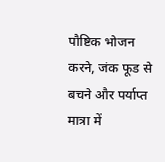पौष्टिक भोजन करने, जंक फूड से बचने और पर्याप्त मात्रा में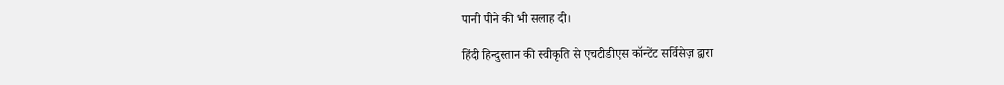पानी पीने की भी सलाह दी।

हिंदी हिन्दुस्तान की स्वीकृति से एचटीडीएस कॉन्टेंट सर्विसेज़ द्वारा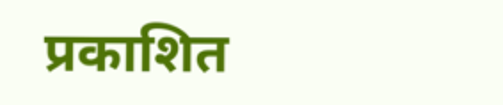प्रकाशित